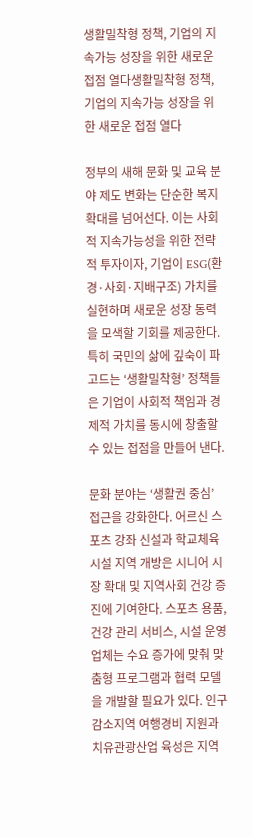생활밀착형 정책, 기업의 지속가능 성장을 위한 새로운 접점 열다생활밀착형 정책, 기업의 지속가능 성장을 위한 새로운 접점 열다

정부의 새해 문화 및 교육 분야 제도 변화는 단순한 복지 확대를 넘어선다. 이는 사회적 지속가능성을 위한 전략적 투자이자, 기업이 ESG(환경·사회·지배구조) 가치를 실현하며 새로운 성장 동력을 모색할 기회를 제공한다. 특히 국민의 삶에 깊숙이 파고드는 ‘생활밀착형’ 정책들은 기업이 사회적 책임과 경제적 가치를 동시에 창출할 수 있는 접점을 만들어 낸다.

문화 분야는 ‘생활권 중심’ 접근을 강화한다. 어르신 스포츠 강좌 신설과 학교체육시설 지역 개방은 시니어 시장 확대 및 지역사회 건강 증진에 기여한다. 스포츠 용품, 건강 관리 서비스, 시설 운영 업체는 수요 증가에 맞춰 맞춤형 프로그램과 협력 모델을 개발할 필요가 있다. 인구감소지역 여행경비 지원과 치유관광산업 육성은 지역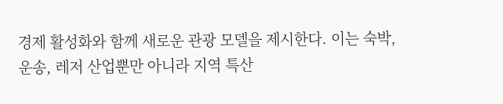경제 활성화와 함께 새로운 관광 모델을 제시한다. 이는 숙박, 운송, 레저 산업뿐만 아니라 지역 특산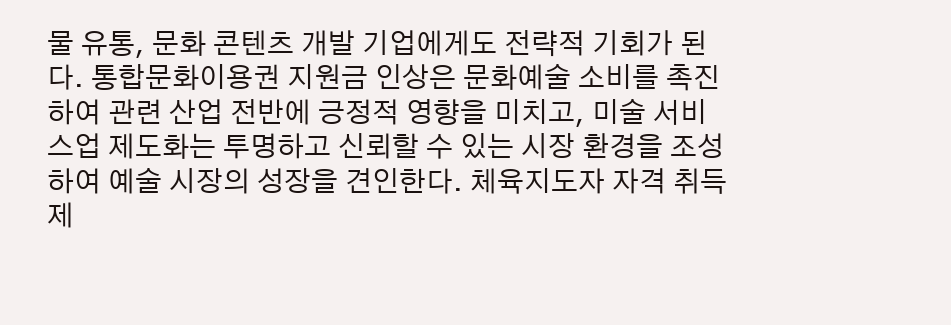물 유통, 문화 콘텐츠 개발 기업에게도 전략적 기회가 된다. 통합문화이용권 지원금 인상은 문화예술 소비를 촉진하여 관련 산업 전반에 긍정적 영향을 미치고, 미술 서비스업 제도화는 투명하고 신뢰할 수 있는 시장 환경을 조성하여 예술 시장의 성장을 견인한다. 체육지도자 자격 취득 제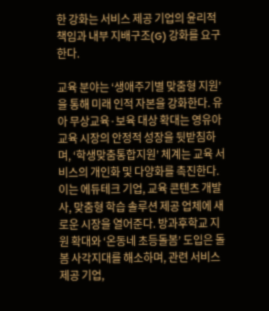한 강화는 서비스 제공 기업의 윤리적 책임과 내부 지배구조(G) 강화를 요구한다.

교육 분야는 ‘생애주기별 맞춤형 지원’을 통해 미래 인적 자본을 강화한다. 유아 무상교육·보육 대상 확대는 영유아 교육 시장의 안정적 성장을 뒷받침하며, ‘학생맞춤통합지원’ 체계는 교육 서비스의 개인화 및 다양화를 촉진한다. 이는 에듀테크 기업, 교육 콘텐츠 개발사, 맞춤형 학습 솔루션 제공 업체에 새로운 시장을 열어준다. 방과후학교 지원 확대와 ‘온동네 초등돌봄’ 도입은 돌봄 사각지대를 해소하며, 관련 서비스 제공 기업,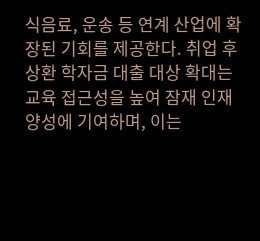식음료, 운송 등 연계 산업에 확장된 기회를 제공한다. 취업 후 상환 학자금 대출 대상 확대는 교육 접근성을 높여 잠재 인재 양성에 기여하며, 이는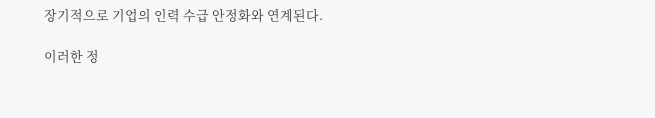장기적으로 기업의 인력 수급 안정화와 연계된다.

이러한 정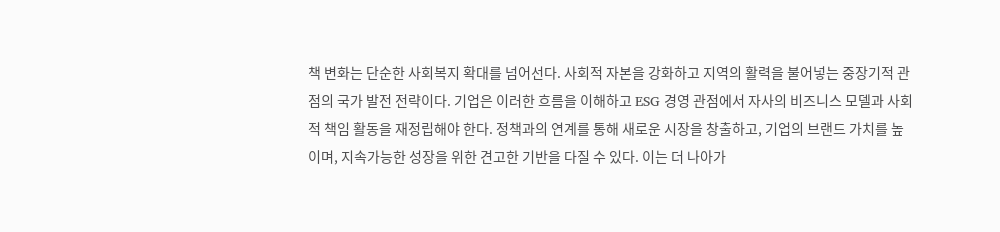책 변화는 단순한 사회복지 확대를 넘어선다. 사회적 자본을 강화하고 지역의 활력을 불어넣는 중장기적 관점의 국가 발전 전략이다. 기업은 이러한 흐름을 이해하고 ESG 경영 관점에서 자사의 비즈니스 모델과 사회적 책임 활동을 재정립해야 한다. 정책과의 연계를 통해 새로운 시장을 창출하고, 기업의 브랜드 가치를 높이며, 지속가능한 성장을 위한 견고한 기반을 다질 수 있다. 이는 더 나아가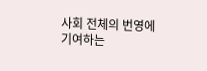사회 전체의 번영에 기여하는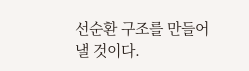선순환 구조를 만들어 낼 것이다.